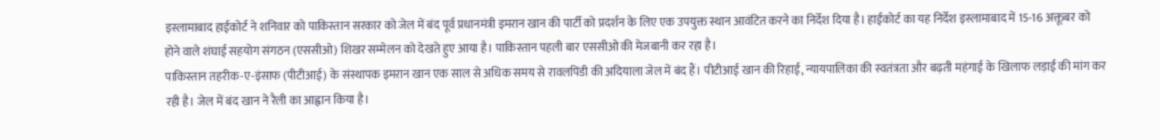इस्लामाबाद हाईकोर्ट ने शनिवार को पाकिस्तान सरकार को जेल में बंद पूर्व प्रधानमंत्री इमरान खान की पार्टी को प्रदर्शन के लिए एक उपयुक्त स्थान आवंटित करने का निर्देश दिया है। हाईकोर्ट का यह निर्देश इस्लामाबाद में 15-16 अक्तूबर को होने वाले शंघाई सहयोग संगठन (एससीओ) शिखर सम्मेलन को देखते हुए आया है। पाकिस्तान पहली बार एससीओ की मेजबानी कर रहा है।
पाकिस्तान तहरीक-ए-इंसाफ (पीटीआई) के संस्थापक इमरान खान एक साल से अधिक समय से रावलपिंडी की अदियाला जेल में बंद हैं। पीटीआई खान की रिहाई, न्यायपालिका की स्वतंत्रता और बढ़ती महंगाई के खिलाफ लड़ाई की मांग कर रही है। जेल में बंद खान ने रैली का आह्वान किया है।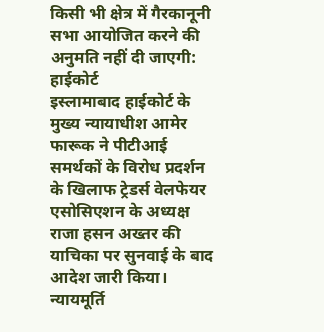किसी भी क्षेत्र में गैरकानूनी सभा आयोजित करने की अनुमति नहीं दी जाएगी: हाईकोर्ट
इस्लामाबाद हाईकोर्ट के मुख्य न्यायाधीश आमेर फारूक ने पीटीआई समर्थकों के विरोध प्रदर्शन के खिलाफ ट्रेडर्स वेलफेयर एसोसिएशन के अध्यक्ष राजा हसन अख्तर की याचिका पर सुनवाई के बाद आदेश जारी किया। न्यायमूर्ति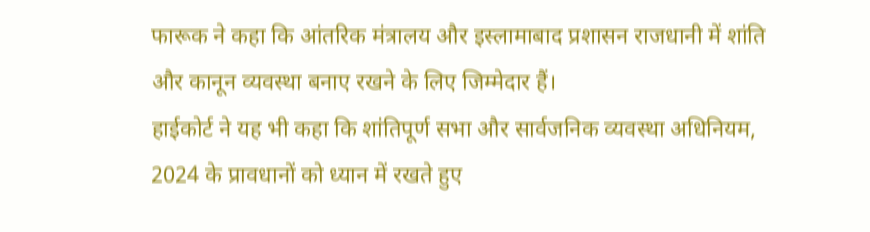फारूक ने कहा कि आंतरिक मंत्रालय और इस्लामाबाद प्रशासन राजधानी में शांति और कानून व्यवस्था बनाए रखने के लिए जिम्मेदार हैं।
हाईकोर्ट ने यह भी कहा कि शांतिपूर्ण सभा और सार्वजनिक व्यवस्था अधिनियम, 2024 के प्रावधानों को ध्यान में रखते हुए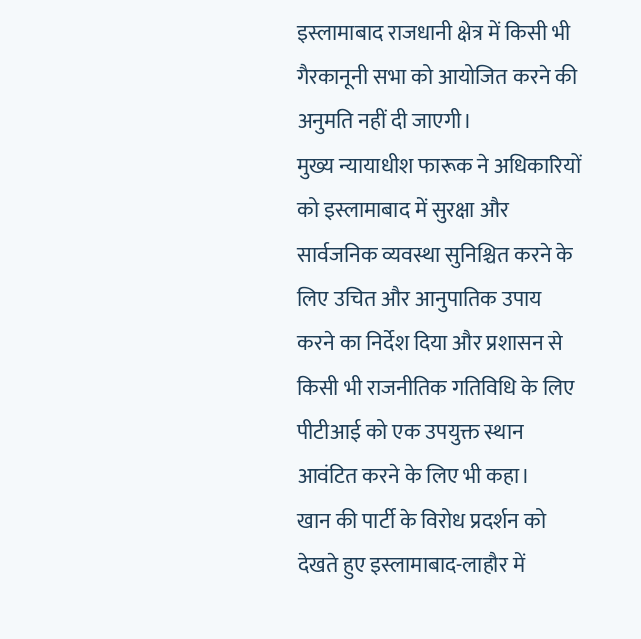इस्लामाबाद राजधानी क्षेत्र में किसी भी गैरकानूनी सभा को आयोजित करने की अनुमति नहीं दी जाएगी।
मुख्य न्यायाधीश फारूक ने अधिकारियों को इस्लामाबाद में सुरक्षा और सार्वजनिक व्यवस्था सुनिश्चित करने के लिए उचित और आनुपातिक उपाय करने का निर्देश दिया और प्रशासन से किसी भी राजनीतिक गतिविधि के लिए पीटीआई को एक उपयुक्त स्थान आवंटित करने के लिए भी कहा।
खान की पार्टी के विरोध प्रदर्शन को देखते हुए इस्लामाबाद-लाहौर में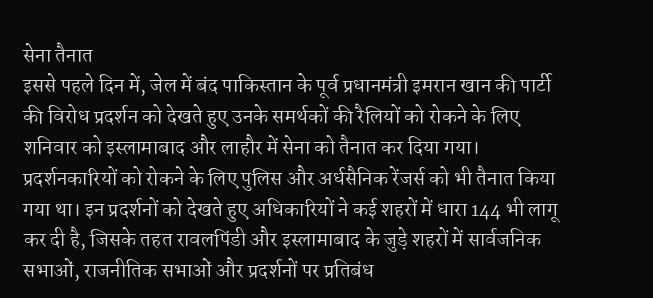सेना तैनात
इससे पहले दिन में, जेल में बंद पाकिस्तान के पूर्व प्रधानमंत्री इमरान खान की पार्टी की विरोध प्रदर्शन को देखते हुए उनके समर्थकों की रैलियों को रोकने के लिए शनिवार को इस्लामाबाद और लाहौर में सेना को तैनात कर दिया गया। प्रदर्शनकारियों को रोकने के लिए पुलिस और अर्धसैनिक रेंजर्स को भी तैनात किया गया था। इन प्रदर्शनों को देखते हुए अधिकारियों ने कई शहरों में धारा 144 भी लागू कर दी है, जिसके तहत रावलपिंडी और इस्लामाबाद के जुड़े शहरों में सार्वजनिक सभाओं, राजनीतिक सभाओं और प्रदर्शनों पर प्रतिबंध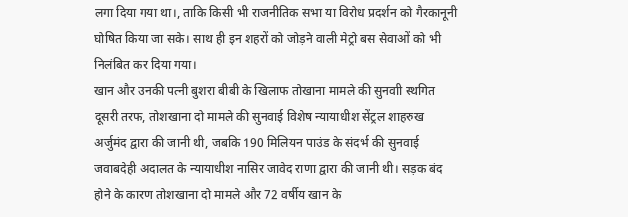लगा दिया गया था।, ताकि किसी भी राजनीतिक सभा या विरोध प्रदर्शन को गैरकानूनी घोषित किया जा सके। साथ ही इन शहरों को जोड़ने वाली मेट्रो बस सेवाओं को भी निलंबित कर दिया गया।
खान और उनकी पत्नी बुशरा बीबी के खिलाफ तोखाना मामले की सुनवाी स्थगित
दूसरी तरफ, तोशखाना दो मामले की सुनवाई विशेष न्यायाधीश सेंट्रल शाहरुख अर्जुमंद द्वारा की जानी थी, जबकि 190 मिलियन पाउंड के संदर्भ की सुनवाई जवाबदेही अदालत के न्यायाधीश नासिर जावेद राणा द्वारा की जानी थी। सड़क बंद होने के कारण तोशखाना दो मामले और 72 वर्षीय खान के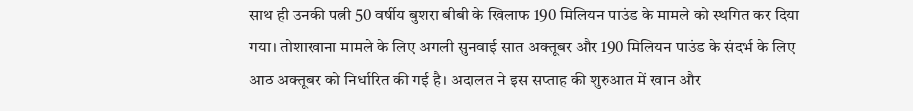साथ ही उनकी पत्नी 50 वर्षीय बुशरा बीबी के खिलाफ 190 मिलियन पाउंड के मामले को स्थगित कर दिया गया। तोशाखाना मामले के लिए अगली सुनवाई सात अक्तूबर और 190 मिलियन पाउंड के संदर्भ के लिए आठ अक्तूबर को निर्धारित की गई है। अदालत ने इस सप्ताह की शुरुआत में खान और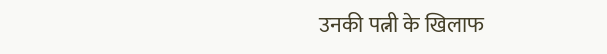उनकी पत्नी के खिलाफ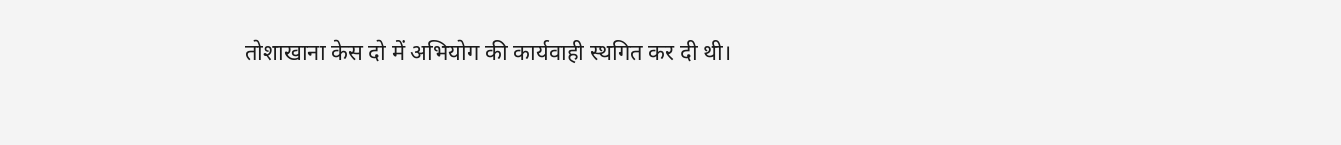तोशाखाना केस दो में अभियोग की कार्यवाही स्थगित कर दी थी।